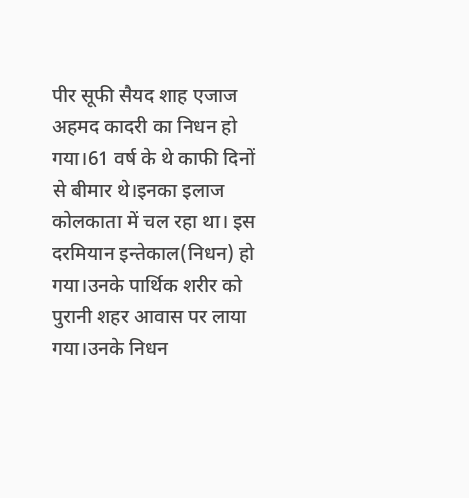पीर सूफी सैयद शाह एजाज अहमद कादरी का निधन हो गया।61 वर्ष के थे काफी दिनों से बीमार थे।इनका इलाज कोलकाता में चल रहा था। इस दरमियान इन्तेकाल(निधन) हो गया।उनके पार्थिक शरीर को पुरानी शहर आवास पर लाया गया।उनके निधन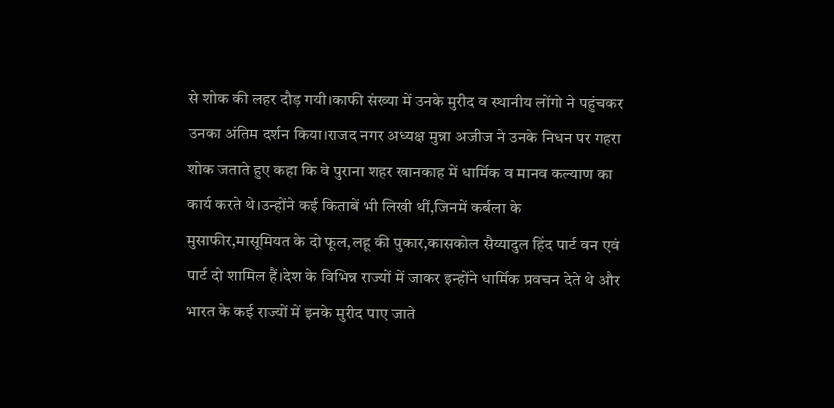से शोक की लहर दौड़ गयी।काफी संख्या में उनके मुरीद व स्थानीय लोंगो ने पहुंचकर उनका अंतिम दर्शन किया।राजद नगर अध्यक्ष मुन्ना अजीज ने उनके निधन पर गहरा शोक जताते हुए कहा कि वे पुराना शहर खानकाह में धार्मिक व मानव कल्याण का कार्य करते थे।उन्होंने कई किताबें भी लिखी थीं,जिनमें कर्बला के मुसाफीर,मासूमियत के दो फूल,लहू की पुकार,कासकोल सैय्यादुल हिंद पार्ट वन एवं पार्ट दो शामिल हैं।देश के विभिन्न राज्यों में जाकर इन्होंने धार्मिक प्रवचन देते थे और भारत के कई राज्यों में इनके मुरीद पाए जाते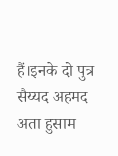हैं।इनके दो पुत्र सैय्यद अहमद अता हुसाम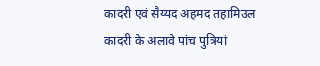कादरी एवं सैय्यद अहमद तहामिउल कादरी के अलावे पांच पुत्रियां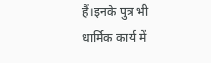हैं।इनके पुत्र भी धार्मिक कार्य में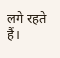लगे रहते हैं।